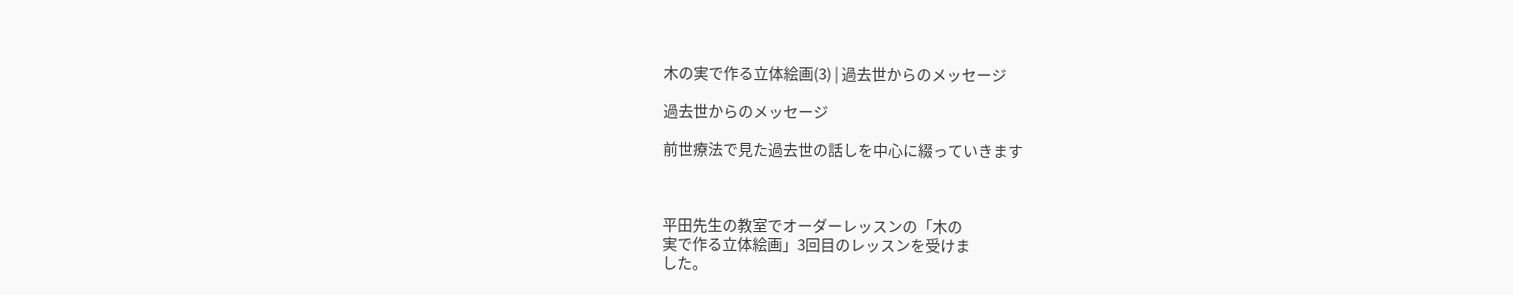木の実で作る立体絵画(3) | 過去世からのメッセージ

過去世からのメッセージ

前世療法で見た過去世の話しを中心に綴っていきます



平田先生の教室でオーダーレッスンの「木の
実で作る立体絵画」3回目のレッスンを受けま
した。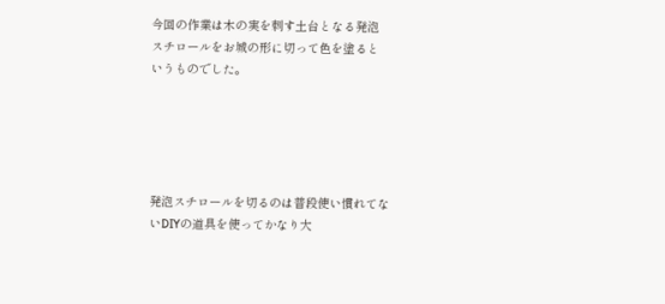今回の作業は木の実を刺す土台となる発泡
スチロールをお城の形に切って色を塗ると
いうものでした。





発泡スチロールを切るのは普段使い慣れてな
いDIYの道具を使ってかなり大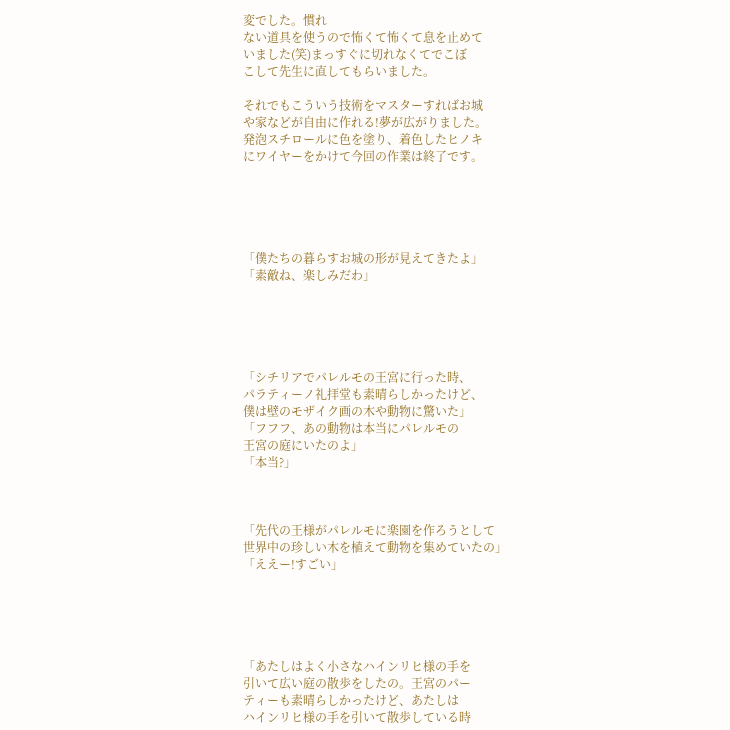変でした。慣れ
ない道具を使うので怖くて怖くて息を止めて
いました(笑)まっすぐに切れなくてでこぼ
こして先生に直してもらいました。

それでもこういう技術をマスターすればお城
や家などが自由に作れる!夢が広がりました。
発泡スチロールに色を塗り、着色したヒノキ
にワイヤーをかけて今回の作業は終了です。





「僕たちの暮らすお城の形が見えてきたよ」
「素敵ね、楽しみだわ」





「シチリアでパレルモの王宮に行った時、
パラティーノ礼拝堂も素晴らしかったけど、
僕は壁のモザイク画の木や動物に驚いた」
「フフフ、あの動物は本当にパレルモの
王宮の庭にいたのよ」
「本当?」



「先代の王様がパレルモに楽園を作ろうとして
世界中の珍しい木を植えて動物を集めていたの」
「ええー!すごい」





「あたしはよく小さなハインリヒ様の手を
引いて広い庭の散歩をしたの。王宮のパー
ティーも素晴らしかったけど、あたしは
ハインリヒ様の手を引いて散歩している時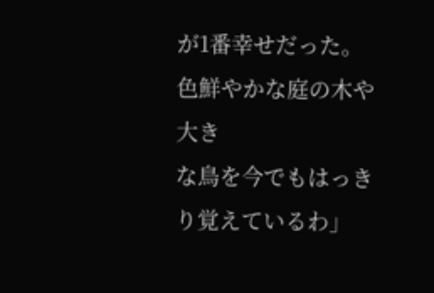が1番幸せだった。色鮮やかな庭の木や大き
な鳥を今でもはっきり覚えているわ」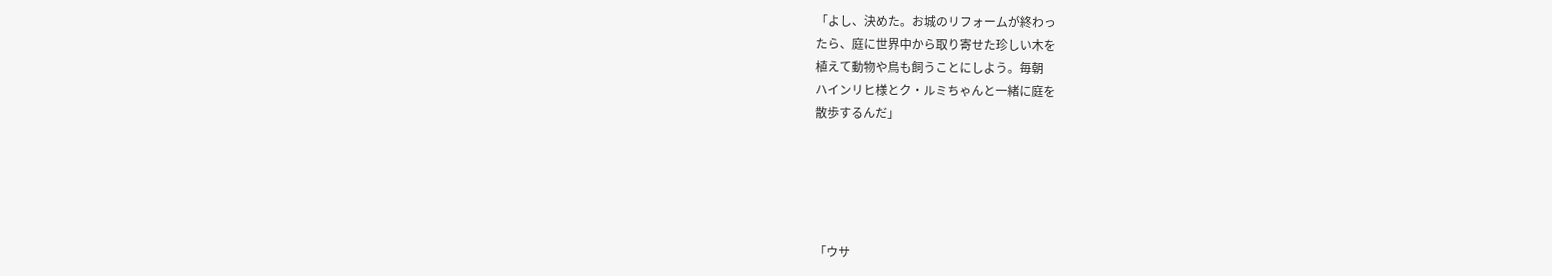「よし、決めた。お城のリフォームが終わっ
たら、庭に世界中から取り寄せた珍しい木を
植えて動物や鳥も飼うことにしよう。毎朝
ハインリヒ様とク・ルミちゃんと一緒に庭を
散歩するんだ」





「ウサ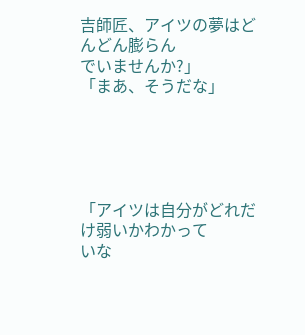吉師匠、アイツの夢はどんどん膨らん
でいませんか?」
「まあ、そうだな」





「アイツは自分がどれだけ弱いかわかって
いな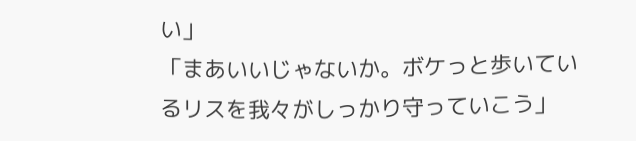い」
「まあいいじゃないか。ボケっと歩いてい
るリスを我々がしっかり守っていこう」